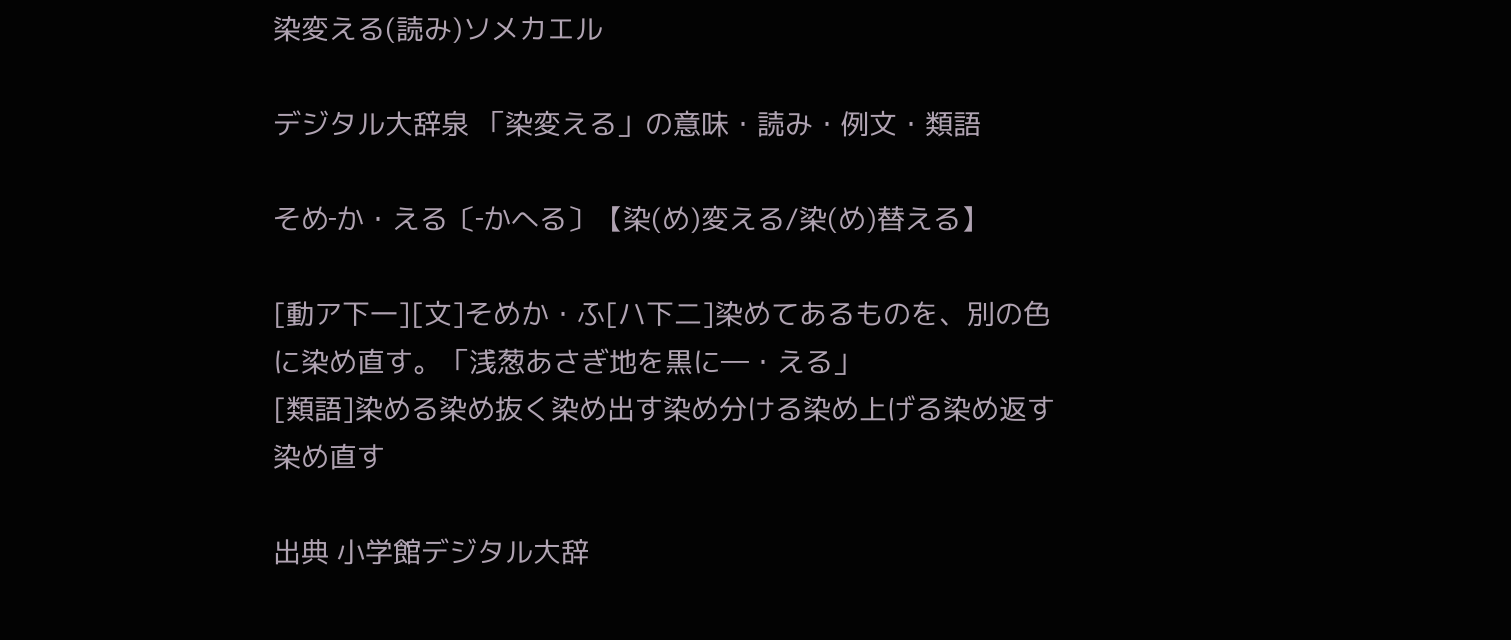染変える(読み)ソメカエル

デジタル大辞泉 「染変える」の意味・読み・例文・類語

そめ‐か・える〔‐かへる〕【染(め)変える/染(め)替える】

[動ア下一][文]そめか・ふ[ハ下二]染めてあるものを、別の色に染め直す。「浅葱あさぎ地を黒に―・える」
[類語]染める染め抜く染め出す染め分ける染め上げる染め返す染め直す

出典 小学館デジタル大辞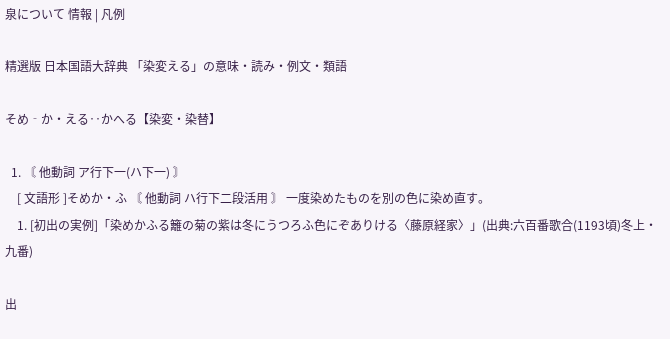泉について 情報 | 凡例

精選版 日本国語大辞典 「染変える」の意味・読み・例文・類語

そめ‐か・える‥かへる【染変・染替】

  1. 〘 他動詞 ア行下一(ハ下一) 〙
    [ 文語形 ]そめか・ふ 〘 他動詞 ハ行下二段活用 〙 一度染めたものを別の色に染め直す。
    1. [初出の実例]「染めかふる籬の菊の紫は冬にうつろふ色にぞありける〈藤原経家〉」(出典:六百番歌合(1193頃)冬上・九番)

出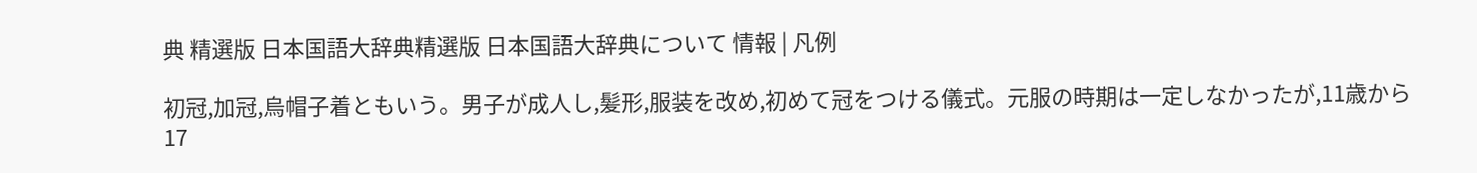典 精選版 日本国語大辞典精選版 日本国語大辞典について 情報 | 凡例

初冠,加冠,烏帽子着ともいう。男子が成人し,髪形,服装を改め,初めて冠をつける儀式。元服の時期は一定しなかったが,11歳から 17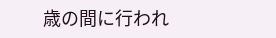歳の間に行われ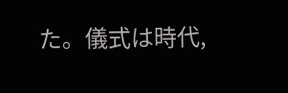た。儀式は時代,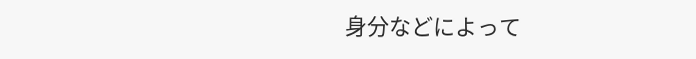身分などによって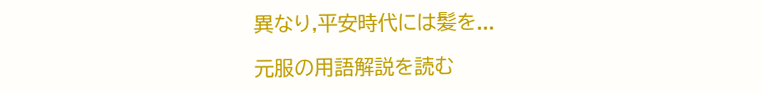異なり,平安時代には髪を...

元服の用語解説を読む